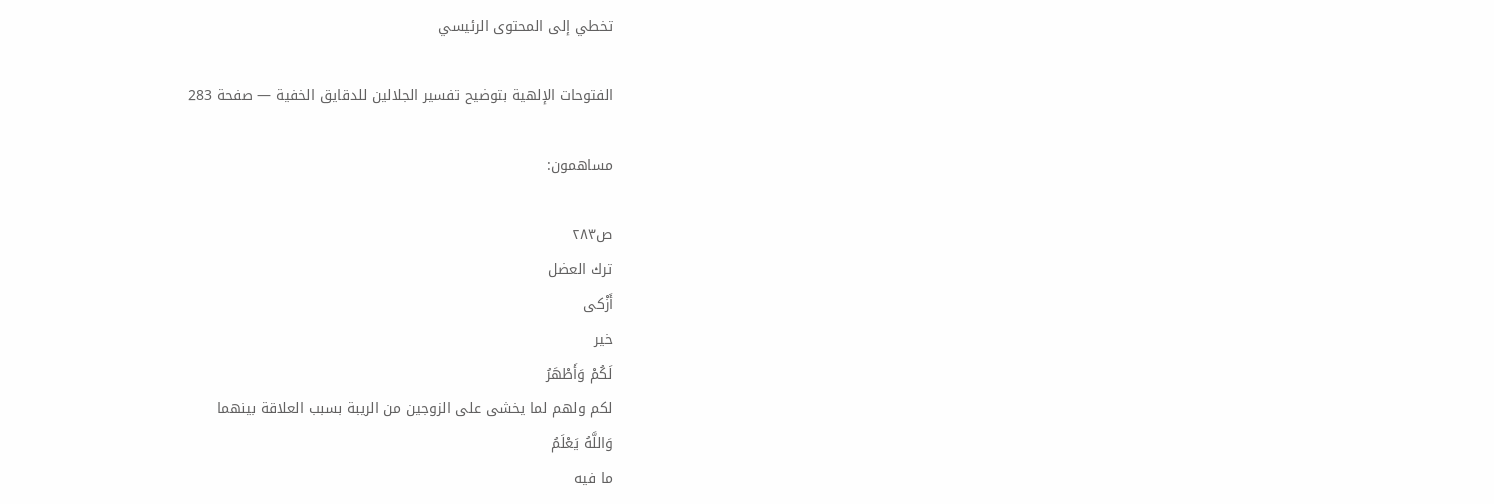تخطي إلى المحتوى الرئيسي

الفتوحات الإلهية بتوضيح تفسير الجلالين للدقايق الخفية — صفحة 283

مساهمون:

ص٢٨٣
ترك العضل
أَزْكى
خير
لَكُمْ وَأَطْهَرُ
لكم ولهم لما يخشى على الزوجين من الريبة بسبب العلاقة بينهما
وَاللَّهُ يَعْلَمُ
ما فيه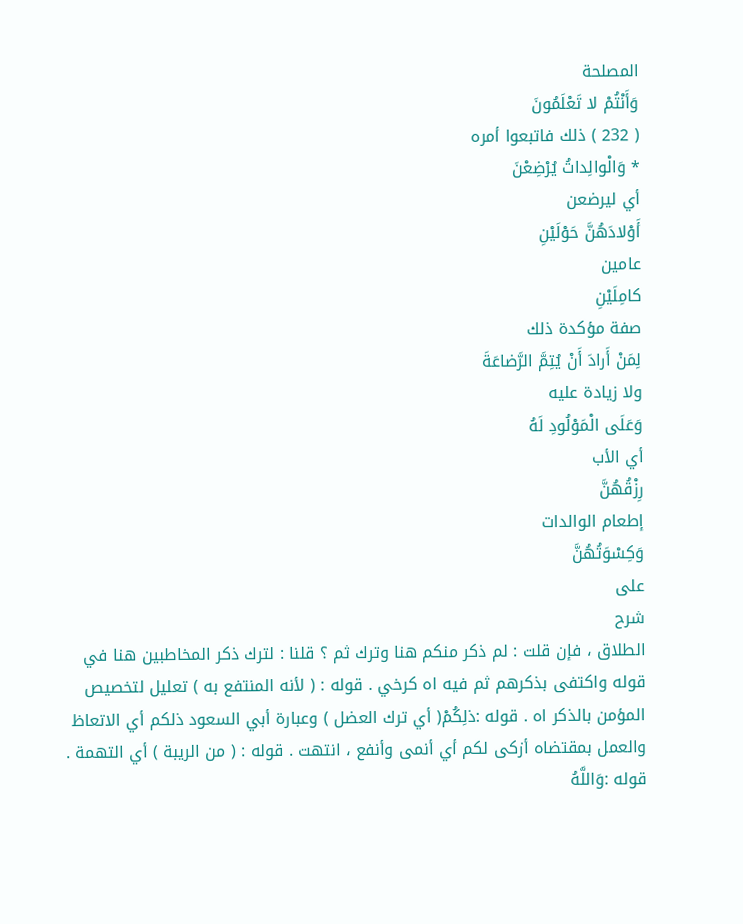المصلحة
وَأَنْتُمْ لا تَعْلَمُونَ
( 232 ) ذلك فاتبعوا أمره
* وَالْوالِداتُ يُرْضِعْنَ
أي ليرضعن
أَوْلادَهُنَّ حَوْلَيْنِ
عامين
كامِلَيْنِ
صفة مؤكدة ذلك
لِمَنْ أَرادَ أَنْ يُتِمَّ الرَّضاعَةَ
ولا زيادة عليه
وَعَلَى الْمَوْلُودِ لَهُ
أي الأب
رِزْقُهُنَّ
إطعام الوالدات
وَكِسْوَتُهُنَّ
على
شرح
الطلاق ، فإن قلت : لم ذكر منكم هنا وترك ثم ؟ قلنا : لترك ذكر المخاطبين هنا في قوله واكتفى بذكرهم ثم فيه اه كرخي . قوله : ( لأنه المنتفع به ) تعليل لتخصيص المؤمن بالذكر اه . قوله :ذلِكُمْ( أي ترك العضل ) وعبارة أبي السعود ذلكم أي الاتعاظ والعمل بمقتضاه أزكى لكم أي أنمى وأنفع ، انتهت . قوله : ( من الريبة ) أي التهمة . قوله :وَاللَّهُ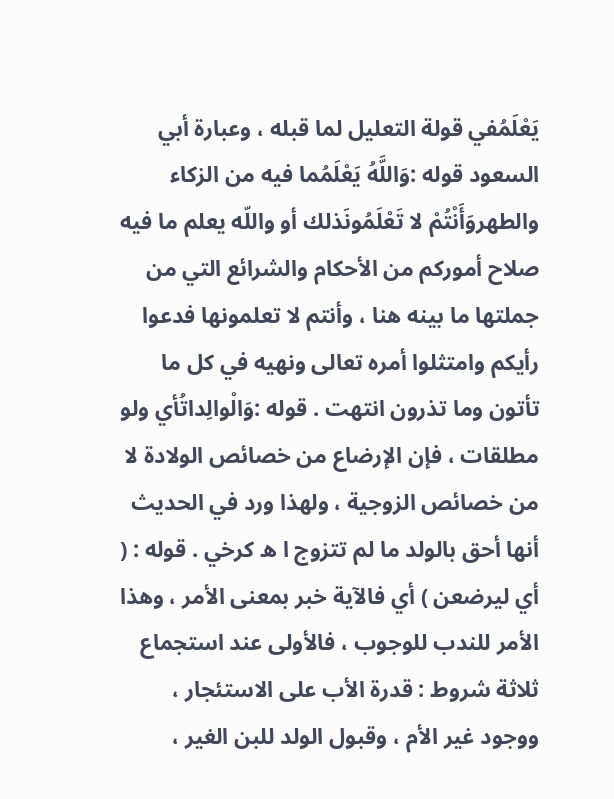يَعْلَمُفي قولة التعليل لما قبله ، وعبارة أبي السعود قوله :وَاللَّهُ يَعْلَمُما فيه من الزكاء والطهروَأَنْتُمْ لا تَعْلَمُونَذلك أو واللّه يعلم ما فيه صلاح أموركم من الأحكام والشرائع التي من جملتها ما بينه هنا ، وأنتم لا تعلمونها فدعوا رأيكم وامتثلوا أمره تعالى ونهيه في كل ما تأتون وما تذرون انتهت . قوله :وَالْوالِداتُأي ولو مطلقات ، فإن الإرضاع من خصائص الولادة لا من خصائص الزوجية ، ولهذا ورد في الحديث أنها أحق بالولد ما لم تتزوج ا ه كرخي . قوله : ( أي ليرضعن ) أي فالآية خبر بمعنى الأمر ، وهذا الأمر للندب للوجوب ، فالأولى عند استجماع ثلاثة شروط : قدرة الأب على الاستئجار ، ووجود غير الأم ، وقبول الولد للبن الغير ،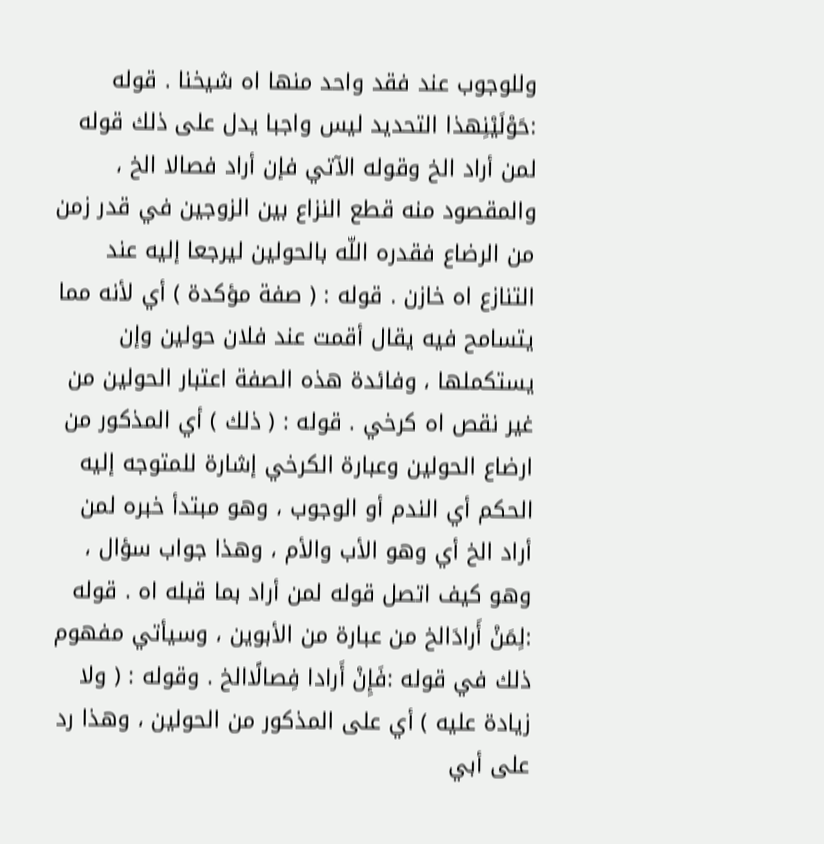وللوجوب عند فقد واحد منها اه شيخنا . قوله :حَوْلَيْنِهذا التحديد ليس واجبا يدل على ذلك قوله لمن أراد الخ وقوله الآتي فإن أراد فصالا الخ ، والمقصود منه قطع النزاع بين الزوجين في قدر زمن من الرضاع فقدره اللّه بالحولين ليرجعا إليه عند التنازع اه خازن . قوله : ( صفة مؤكدة ) أي لأنه مما يتسامح فيه يقال أقمت عند فلان حولين وإن يستكملها ، وفائدة هذه الصفة اعتبار الحولين من غير نقص اه كرخي . قوله : ( ذلك ) أي المذكور من ارضاع الحولين وعبارة الكرخي إشارة للمتوجه إليه الحكم أي الندم أو الوجوب ، وهو مبتدأ خبره لمن أراد الخ أي وهو الأب والأم ، وهذا جواب سؤال ، وهو كيف اتصل قوله لمن أراد بما قبله اه . قوله :لِمَنْ أَرادَالخ من عبارة من الأبوين ، وسيأتي مفهوم ذلك في قوله :فَإِنْ أَرادا فِصالًاالخ . وقوله : ( ولا زيادة عليه ) أي على المذكور من الحولين ، وهذا رد على أبي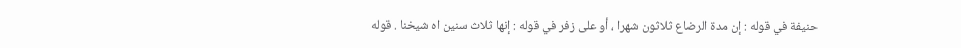حنيفة في قوله : إن مدة الرضاع ثلاثون شهرا ، أو على زفر في قوله : إنها ثلاث سنين اه شيخنا . قوله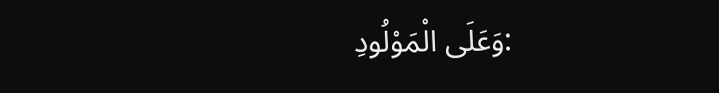:وَعَلَى الْمَوْلُودِ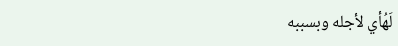لَهُأي لأجله وبسببه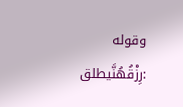وقوله :رِزْقُهُنَّيطلق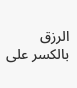الرزق بالكسر على